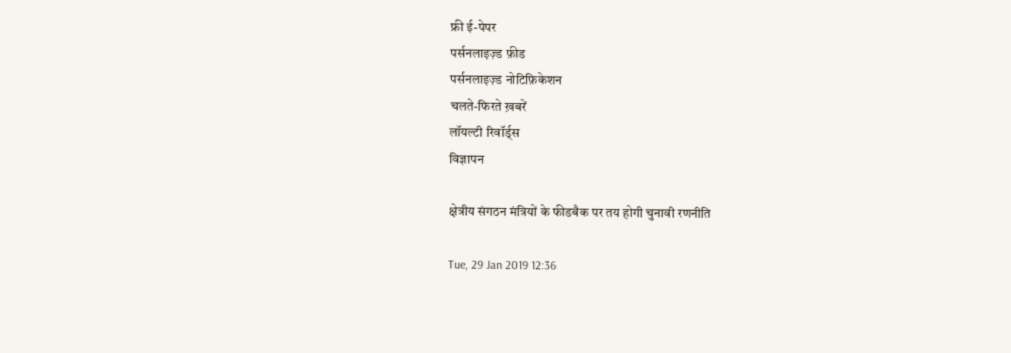फ्री ई-पेपर
पर्सनलाइज़्ड फ़ीड
पर्सनलाइज़्ड नोटिफ़िकेशन
चलते-फिरते ख़बरें
लॉयल्टी रिवॉर्ड्स
विज्ञापन

क्षेत्रीय संगठन मंत्रियों के फीडबैक पर तय होगी चुनावी रणनीति

Tue, 29 Jan 2019 12:36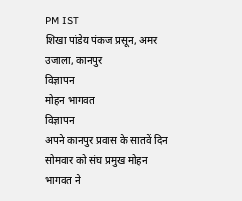PM IST
शिखा पांडेय पंकज प्रसून, अमर उजाला, कानपुर
विज्ञापन
मोहन भागवत
विज्ञापन
अपने कानपुर प्रवास के सातवें दिन सोमवार को संघ प्रमुख मोहन भागवत ने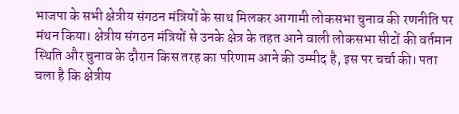भाजपा के सभी क्षेत्रीय संगठन मंत्रियों के साथ मिलकर आगामी लोकसभा चुनाव की रणनीति पर मंथन किया। क्षेत्रीय संगठन मंत्रियों से उनके क्षेत्र के तहत आने वाली लोकसभा सीटों की वर्तमान स्थिति और चुनाव के दौरान किस तरह का परिणाम आने की उम्मीद है, इस पर चर्चा की। पता चला है कि क्षेत्रीय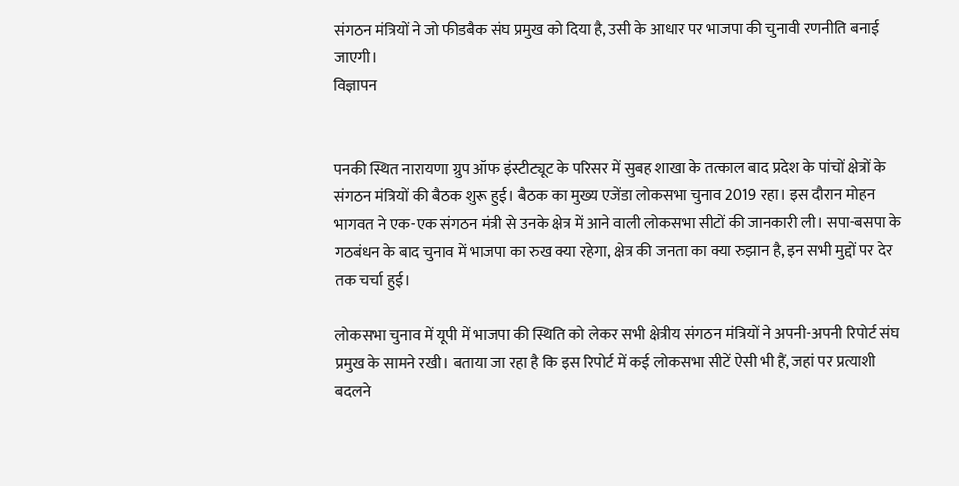संगठन मंत्रियों ने जो फीडबैक संघ प्रमुख को दिया है, उसी के आधार पर भाजपा की चुनावी रणनीति बनाई जाएगी।
विज्ञापन


पनकी स्थित नारायणा ग्रुप ऑफ इंस्टीट्यूट के परिसर में सुबह शाखा के तत्काल बाद प्रदेश के पांचों क्षेत्रों के संगठन मंत्रियों की बैठक शुरू हुई। बैठक का मुख्य एजेंडा लोकसभा चुनाव 2019 रहा। इस दौरान मोहन भागवत ने एक-एक संगठन मंत्री से उनके क्षेत्र में आने वाली लोकसभा सीटों की जानकारी ली। सपा-बसपा के गठबंधन के बाद चुनाव में भाजपा का रुख क्या रहेगा, क्षेत्र की जनता का क्या रुझान है, इन सभी मुद्दों पर देर तक चर्चा हुई।

लोकसभा चुनाव में यूपी में भाजपा की स्थिति को लेकर सभी क्षेत्रीय संगठन मंत्रियों ने अपनी-अपनी रिपोर्ट संघ प्रमुख के सामने रखी। बताया जा रहा है कि इस रिपोर्ट में कई लोकसभा सीटें ऐसी भी हैं, जहां पर प्रत्याशी बदलने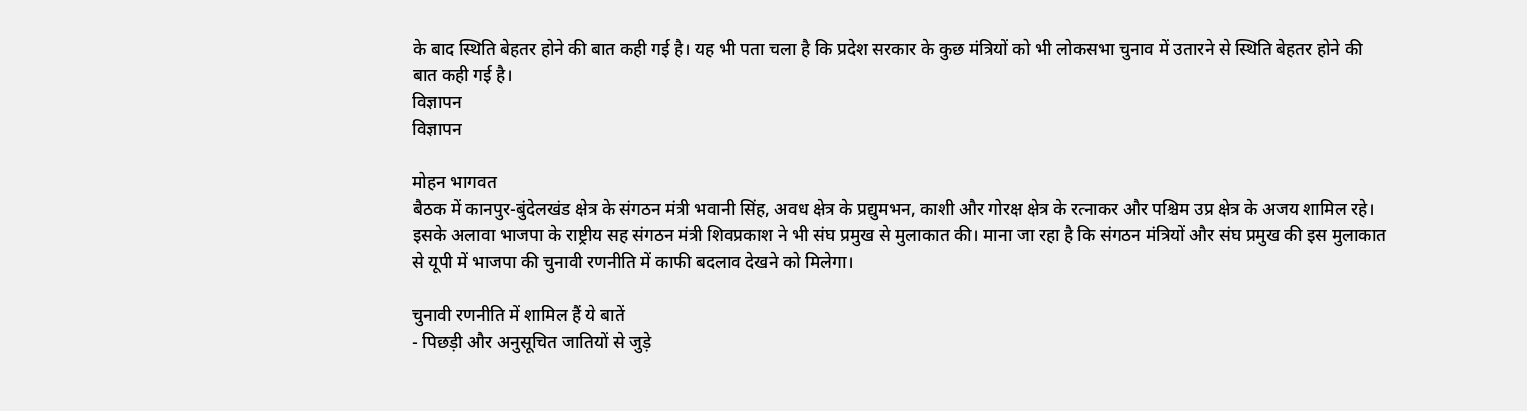के बाद स्थिति बेहतर होने की बात कही गई है। यह भी पता चला है कि प्रदेश सरकार के कुछ मंत्रियों को भी लोकसभा चुनाव में उतारने से स्थिति बेहतर होने की बात कही गई है।
विज्ञापन
विज्ञापन

मोहन भागवत
बैठक में कानपुर-बुंदेलखंड क्षेत्र के संगठन मंत्री भवानी सिंह, अवध क्षेत्र के प्रद्युमभन, काशी और गोरक्ष क्षेत्र के रत्नाकर और पश्चिम उप्र क्षेत्र के अजय शामिल रहे। इसके अलावा भाजपा के राष्ट्रीय सह संगठन मंत्री शिवप्रकाश ने भी संघ प्रमुख से मुलाकात की। माना जा रहा है कि संगठन मंत्रियों और संघ प्रमुख की इस मुलाकात से यूपी में भाजपा की चुनावी रणनीति में काफी बदलाव देखने को मिलेगा।

चुनावी रणनीति में शामिल हैं ये बातें
- पिछड़ी और अनुसूचित जातियों से जुड़े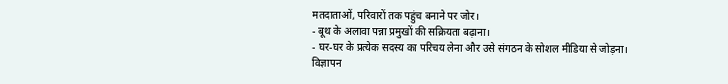मतदाताओं, परिवारों तक पहुंच बनाने पर जोर।
- बूथ के अलावा पन्ना प्रमुखों की सक्रियता बढ़ाना।
- घर-घर के प्रत्येक सदस्य का परिचय लेना और उसे संगठन के सोशल मीडिया से जोड़ना।
विज्ञापन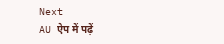Next
AU ऐप में पढ़ें